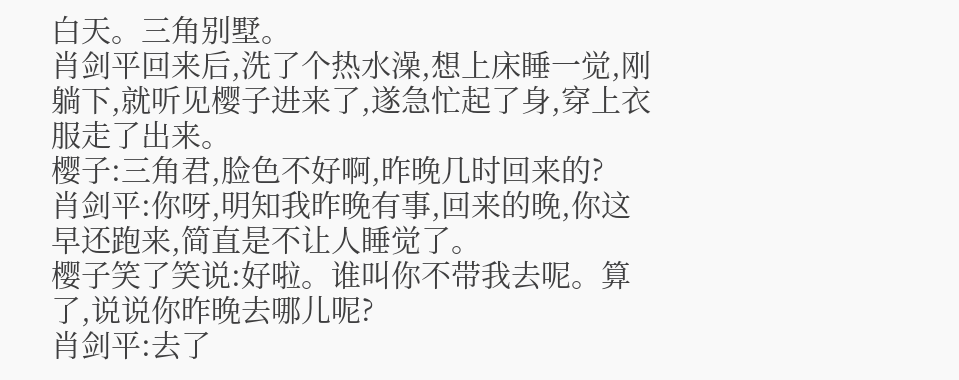白天。三角别墅。
肖剑平回来后,洗了个热水澡,想上床睡一觉,刚躺下,就听见樱子进来了,遂急忙起了身,穿上衣服走了出来。
樱子:三角君,脸色不好啊,昨晚几时回来的?
肖剑平:你呀,明知我昨晚有事,回来的晚,你这早还跑来,简直是不让人睡觉了。
樱子笑了笑说:好啦。谁叫你不带我去呢。算了,说说你昨晚去哪儿呢?
肖剑平:去了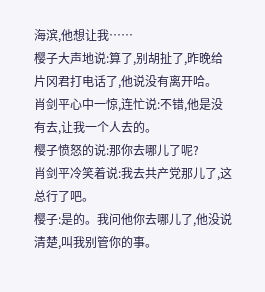海滨,他想让我……
樱子大声地说:算了,别胡扯了,昨晚给片冈君打电话了,他说没有离开哈。
肖剑平心中一惊,连忙说:不错,他是没有去,让我一个人去的。
樱子愤怒的说:那你去哪儿了呢?
肖剑平冷笑着说:我去共产党那儿了,这总行了吧。
樱子:是的。我问他你去哪儿了,他没说清楚,叫我别管你的事。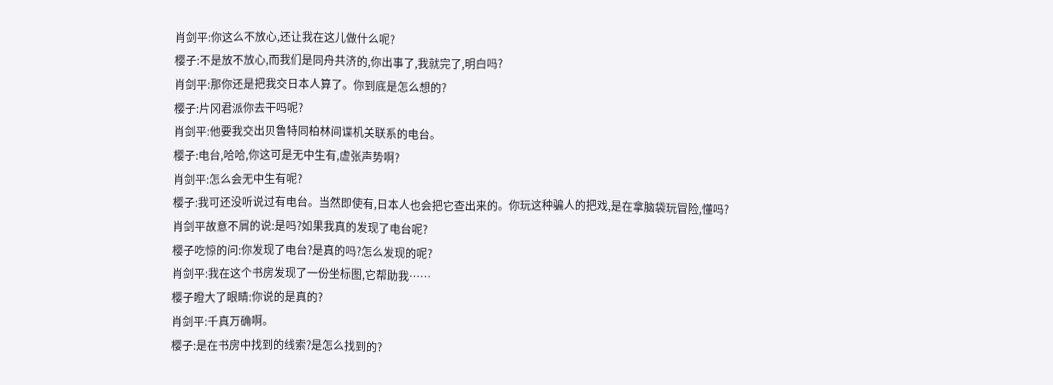肖剑平:你这么不放心,还让我在这儿做什么呢?
樱子:不是放不放心,而我们是同舟共济的,你出事了,我就完了,明白吗?
肖剑平:那你还是把我交日本人算了。你到底是怎么想的?
樱子:片冈君派你去干吗呢?
肖剑平:他要我交出贝鲁特同柏林间谍机关联系的电台。
樱子:电台,哈哈,你这可是无中生有,虚张声势啊?
肖剑平:怎么会无中生有呢?
樱子:我可还没听说过有电台。当然即使有,日本人也会把它查出来的。你玩这种骗人的把戏,是在拿脑袋玩冒险,懂吗?
肖剑平故意不屑的说:是吗?如果我真的发现了电台呢?
樱子吃惊的问:你发现了电台?是真的吗?怎么发现的呢?
肖剑平:我在这个书房发现了一份坐标图,它帮助我……
樱子瞪大了眼睛:你说的是真的?
肖剑平:千真万确啊。
樱子:是在书房中找到的线索?是怎么找到的?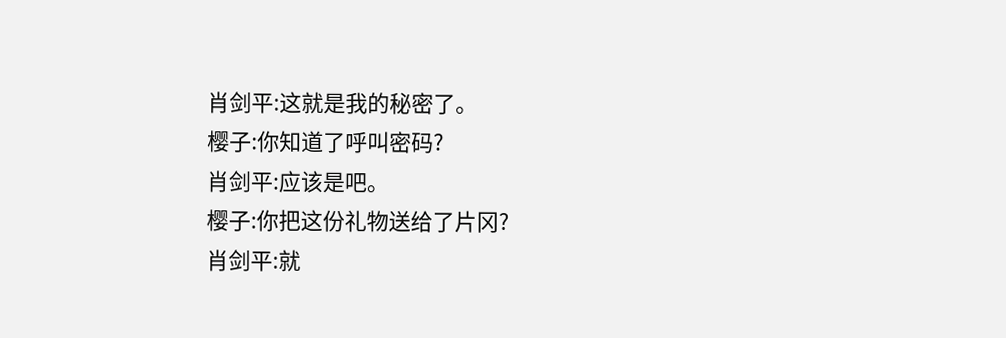肖剑平:这就是我的秘密了。
樱子:你知道了呼叫密码?
肖剑平:应该是吧。
樱子:你把这份礼物送给了片冈?
肖剑平:就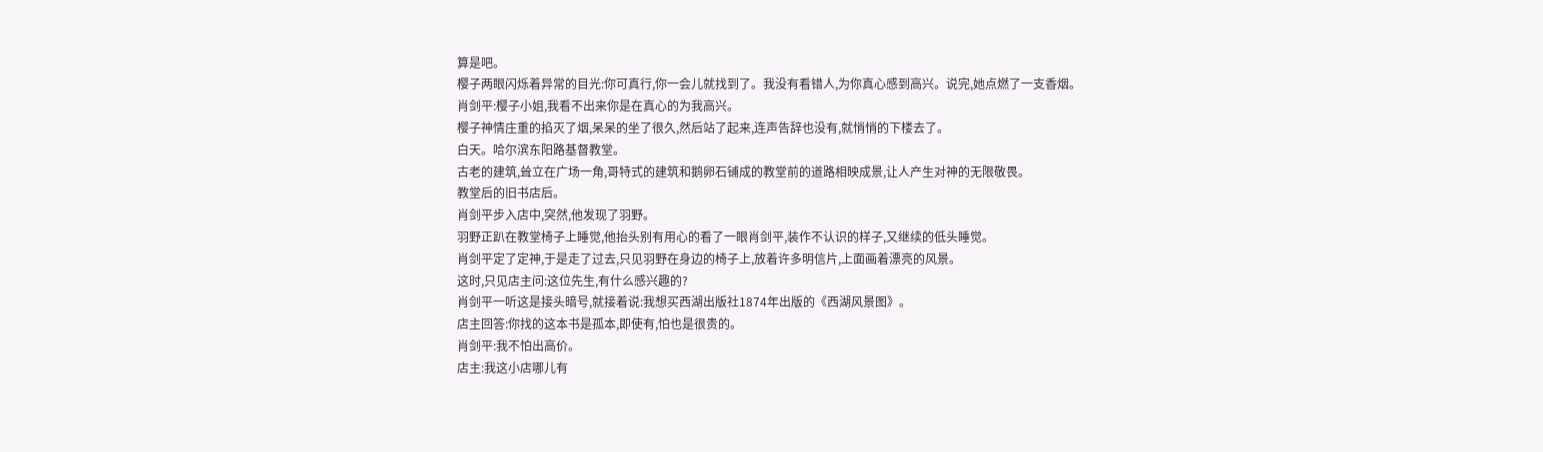算是吧。
樱子两眼闪烁着异常的目光:你可真行,你一会儿就找到了。我没有看错人,为你真心感到高兴。说完,她点燃了一支香烟。
肖剑平:樱子小姐,我看不出来你是在真心的为我高兴。
樱子神情庄重的掐灭了烟,呆呆的坐了很久,然后站了起来,连声告辞也没有,就悄悄的下楼去了。
白天。哈尔滨东阳路基督教堂。
古老的建筑,耸立在广场一角,哥特式的建筑和鹅卵石铺成的教堂前的道路相映成景,让人产生对神的无限敬畏。
教堂后的旧书店后。
肖剑平步入店中,突然,他发现了羽野。
羽野正趴在教堂椅子上睡觉,他抬头别有用心的看了一眼肖剑平,装作不认识的样子,又继续的低头睡觉。
肖剑平定了定神,于是走了过去,只见羽野在身边的椅子上,放着许多明信片,上面画着漂亮的风景。
这时,只见店主问:这位先生,有什么感兴趣的?
肖剑平一听这是接头暗号,就接着说:我想买西湖出版社1874年出版的《西湖风景图》。
店主回答:你找的这本书是孤本,即使有,怕也是很贵的。
肖剑平:我不怕出高价。
店主:我这小店哪儿有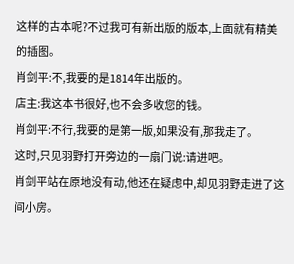这样的古本呢?不过我可有新出版的版本,上面就有精美的插图。
肖剑平:不,我要的是1814年出版的。
店主:我这本书很好,也不会多收您的钱。
肖剑平:不行,我要的是第一版,如果没有,那我走了。
这时,只见羽野打开旁边的一扇门说:请进吧。
肖剑平站在原地没有动,他还在疑虑中,却见羽野走进了这间小房。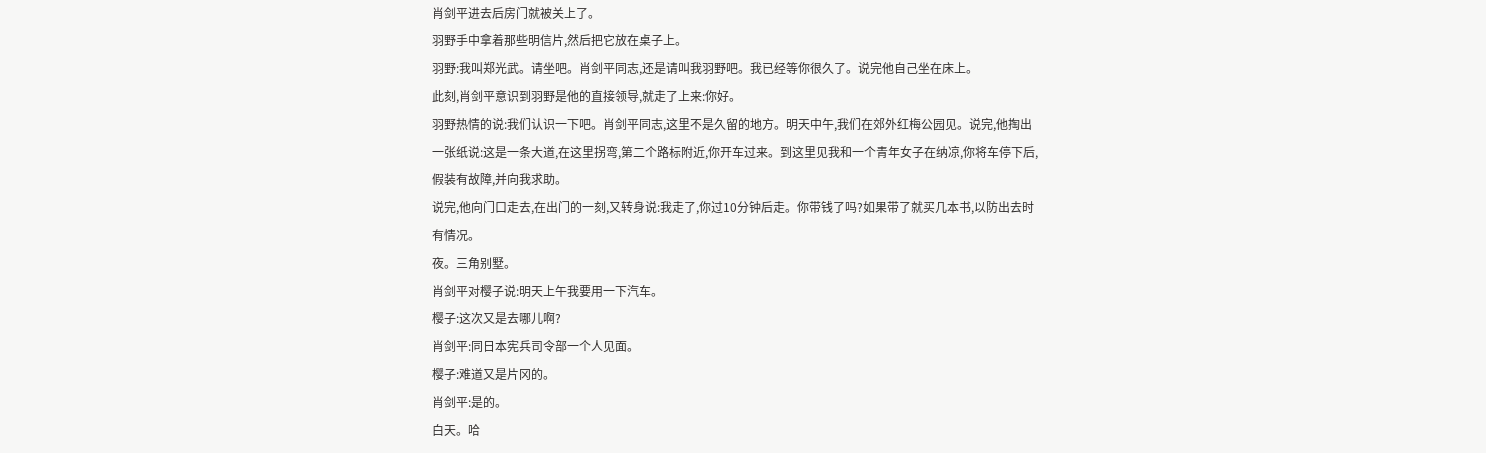肖剑平进去后房门就被关上了。
羽野手中拿着那些明信片,然后把它放在桌子上。
羽野:我叫郑光武。请坐吧。肖剑平同志,还是请叫我羽野吧。我已经等你很久了。说完他自己坐在床上。
此刻,肖剑平意识到羽野是他的直接领导,就走了上来:你好。
羽野热情的说:我们认识一下吧。肖剑平同志,这里不是久留的地方。明天中午,我们在郊外红梅公园见。说完,他掏出一张纸说:这是一条大道,在这里拐弯,第二个路标附近,你开车过来。到这里见我和一个青年女子在纳凉,你将车停下后,假装有故障,并向我求助。
说完,他向门口走去,在出门的一刻,又转身说:我走了,你过10分钟后走。你带钱了吗?如果带了就买几本书,以防出去时有情况。
夜。三角别墅。
肖剑平对樱子说:明天上午我要用一下汽车。
樱子:这次又是去哪儿啊?
肖剑平:同日本宪兵司令部一个人见面。
樱子:难道又是片冈的。
肖剑平:是的。
白天。哈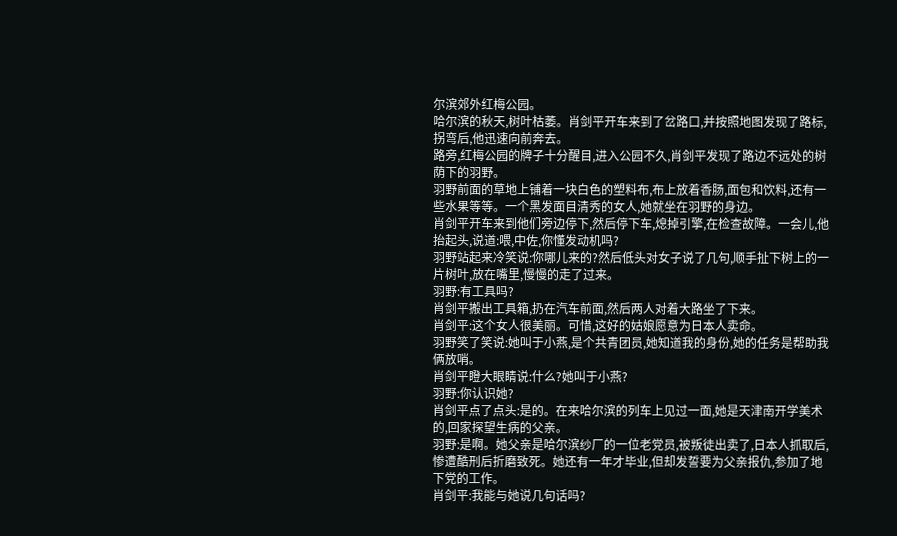尔滨郊外红梅公园。
哈尔滨的秋天,树叶枯萎。肖剑平开车来到了岔路口,并按照地图发现了路标,拐弯后,他迅速向前奔去。
路旁,红梅公园的牌子十分醒目,进入公园不久,肖剑平发现了路边不远处的树荫下的羽野。
羽野前面的草地上铺着一块白色的塑料布,布上放着香肠,面包和饮料,还有一些水果等等。一个黑发面目清秀的女人,她就坐在羽野的身边。
肖剑平开车来到他们旁边停下,然后停下车,熄掉引擎,在检查故障。一会儿,他抬起头,说道:喂,中佐,你懂发动机吗?
羽野站起来冷笑说:你哪儿来的?然后低头对女子说了几句,顺手扯下树上的一片树叶,放在嘴里,慢慢的走了过来。
羽野:有工具吗?
肖剑平搬出工具箱,扔在汽车前面,然后两人对着大路坐了下来。
肖剑平:这个女人很美丽。可惜,这好的姑娘愿意为日本人卖命。
羽野笑了笑说:她叫于小燕,是个共青团员,她知道我的身份,她的任务是帮助我俩放哨。
肖剑平瞪大眼睛说:什么?她叫于小燕?
羽野:你认识她?
肖剑平点了点头:是的。在来哈尔滨的列车上见过一面,她是天津南开学美术的,回家探望生病的父亲。
羽野:是啊。她父亲是哈尔滨纱厂的一位老党员,被叛徒出卖了,日本人抓取后,惨遭酷刑后折磨致死。她还有一年才毕业,但却发誓要为父亲报仇,参加了地下党的工作。
肖剑平:我能与她说几句话吗?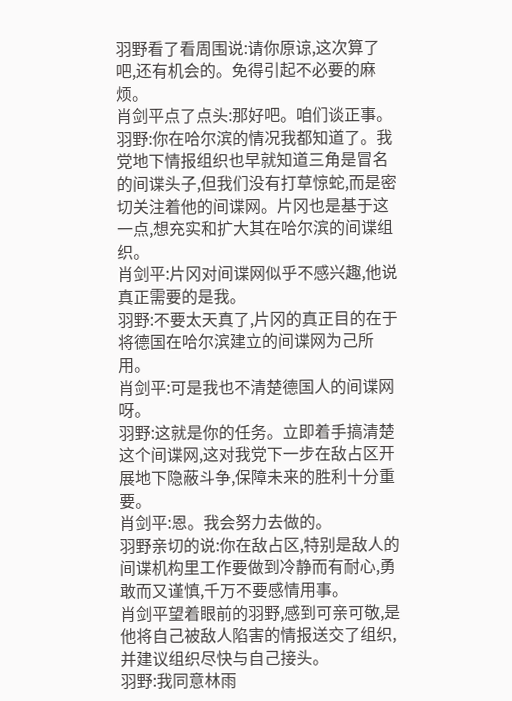羽野看了看周围说:请你原谅,这次算了吧,还有机会的。免得引起不必要的麻烦。
肖剑平点了点头:那好吧。咱们谈正事。
羽野:你在哈尔滨的情况我都知道了。我党地下情报组织也早就知道三角是冒名的间谍头子,但我们没有打草惊蛇,而是密切关注着他的间谍网。片冈也是基于这一点,想充实和扩大其在哈尔滨的间谍组织。
肖剑平:片冈对间谍网似乎不感兴趣,他说真正需要的是我。
羽野:不要太天真了,片冈的真正目的在于将德国在哈尔滨建立的间谍网为己所用。
肖剑平:可是我也不清楚德国人的间谍网呀。
羽野:这就是你的任务。立即着手搞清楚这个间谍网,这对我党下一步在敌占区开展地下隐蔽斗争,保障未来的胜利十分重要。
肖剑平:恩。我会努力去做的。
羽野亲切的说:你在敌占区,特别是敌人的间谍机构里工作要做到冷静而有耐心,勇敢而又谨慎,千万不要感情用事。
肖剑平望着眼前的羽野,感到可亲可敬,是他将自己被敌人陷害的情报送交了组织,并建议组织尽快与自己接头。
羽野:我同意林雨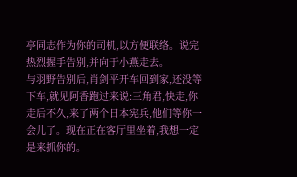亭同志作为你的司机,以方便联络。说完热烈握手告别,并向于小燕走去。
与羽野告别后,肖剑平开车回到家,还没等下车,就见阿香跑过来说:三角君,快走,你走后不久,来了两个日本宪兵,他们等你一会儿了。现在正在客厅里坐着,我想一定是来抓你的。